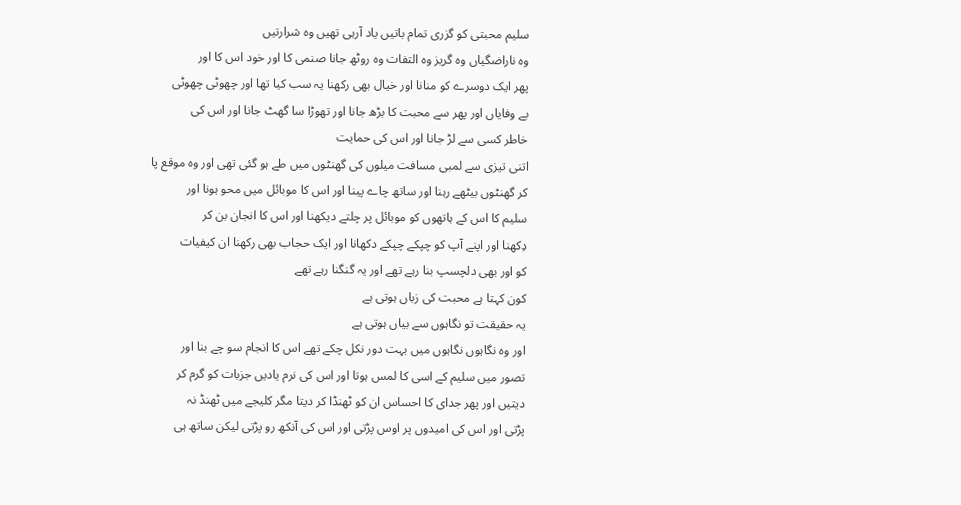سلیم محبتی کو گزری تمام باتیں یاد آرہی تھیں وہ شرارتیں
وہ ناراضگیاں وہ گریز وہ التفات وہ روٹھ جانا صنمی کا اور خود اس کا اور
پھر ایک دوسرے کو منانا اور خیال بھی رکھنا یہ سب کیا تھا اور چھوٹی چھوٹی
بے وفایاں اور پھر سے محبت کا بڑھ جانا اور تھوڑا سا گھٹ جانا اور اس کی
خاطر کسی سے لڑ جانا اور اس کی حمایت
اتنی تیزی سے لمبی مسافت میلوں کی گھنٹوں میں طے ہو گئی تھی اور وہ موقع پا
کر گھنٹوں بیٹھے رہنا اور ساتھ چاے پینا اور اس کا موبائل میں محو ہونا اور
سلیم کا اس کے ہاتھوں کو موبائل پر چلتے دیکھنا اور اس کا انجان بن کر
دِکھنا اور اپنے آپ کو چپکے چپکے دکھانا اور ایک حجاب بھی رکھنا ان کیفیات
کو اور بھی دلچسپ بنا رہے تھے اور یہ گنگنا رہے تھے
کون کہتا ہے محبت کی زباں ہوتی ہے
یہ حقیقت تو نگاہوں سے بیاں ہوتی ہے
اور وہ نگاہوں نگاہوں میں بہت دور نکل چکے تھے اس کا انجام سو چے بنا اور
تصور میں سلیم کے اسی کا لمس ہوتا اور اس کی نرم یادیں جزبات کو گرم کر
دیتیں اور پھر جدای کا احساس ان کو ٹھنڈا کر دیتا مگر کلیجے میں ٹھنڈ نہ
پڑتی اور اس کی امیدوں پر اوس پڑتی اور اس کی آنکھ رو پڑتی لیکن ساتھ ہی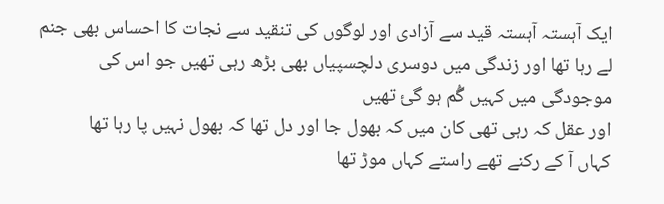ایک آہستہ آہستہ قید سے آزادی اور لوگوں کی تنقید سے نجات کا احساس بھی جنم
لے رہا تھا اور زندگی میں دوسری دلچسپیاں بھی بڑھ رہی تھیں جو اس کی
موجودگی میں کہیں گُم ہو گئ تھیں
اور عقل کہ رہی تھی کان میں کہ بھول جا اور دل تھا کہ بھول نہیں پا رہا تھا
کہاں آ کے رکنے تھے راستے کہاں موڑ تھا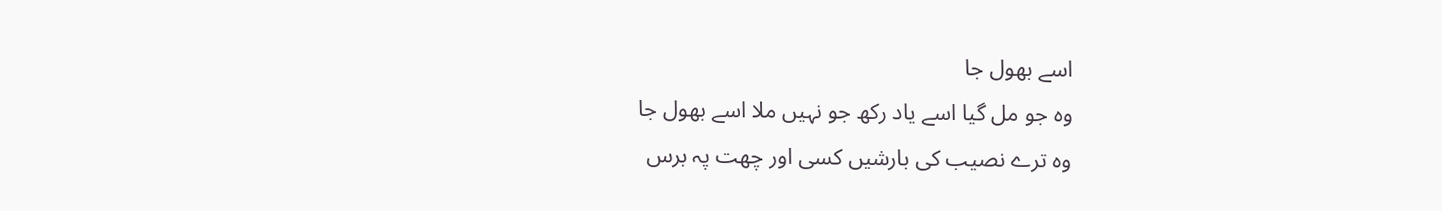اسے بھول جا
وہ جو مل گیا اسے یاد رکھ جو نہیں ملا اسے بھول جا
وہ ترے نصیب کی بارشیں کسی اور چھت پہ برس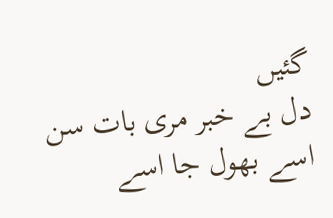گئیں
دل بے خبر مری بات سن اسے بھول جا اسے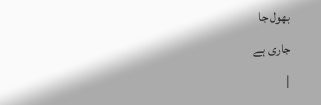بھول جا
جاری ہے
|